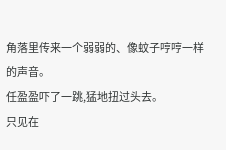角落里传来一个弱弱的、像蚊子哼哼一样的声音。
任盈盈吓了一跳,猛地扭过头去。
只见在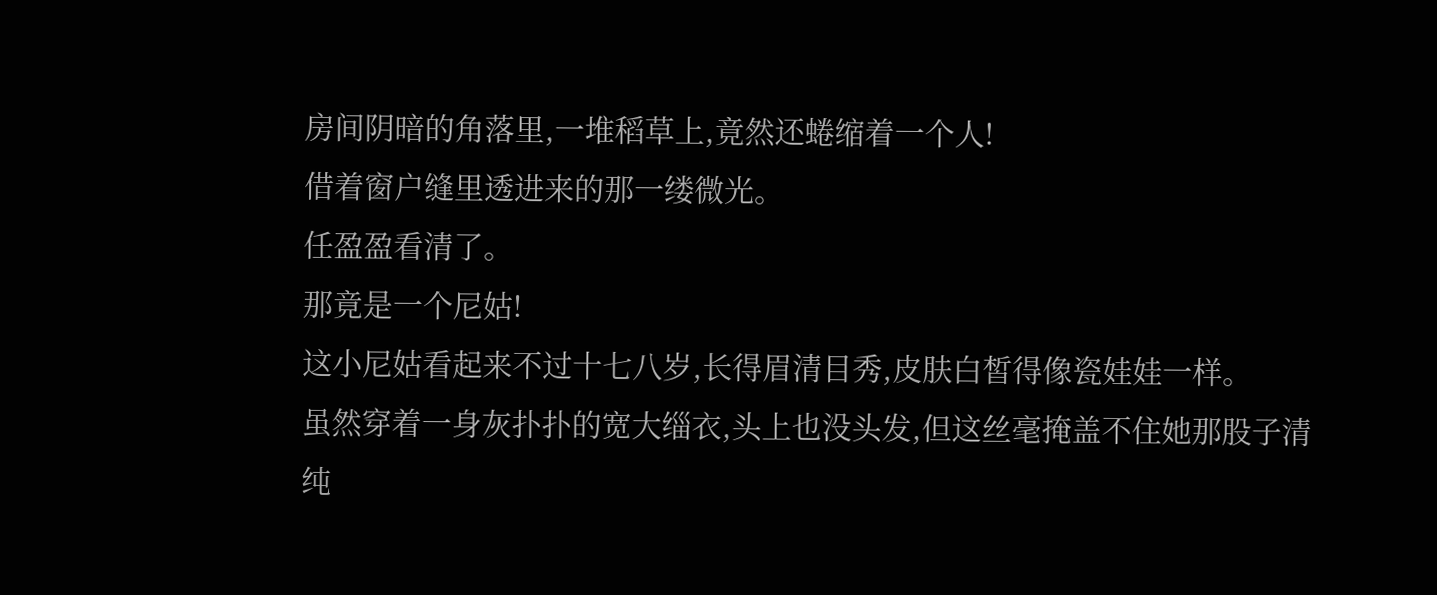房间阴暗的角落里,一堆稻草上,竟然还蜷缩着一个人!
借着窗户缝里透进来的那一缕微光。
任盈盈看清了。
那竟是一个尼姑!
这小尼姑看起来不过十七八岁,长得眉清目秀,皮肤白皙得像瓷娃娃一样。
虽然穿着一身灰扑扑的宽大缁衣,头上也没头发,但这丝毫掩盖不住她那股子清纯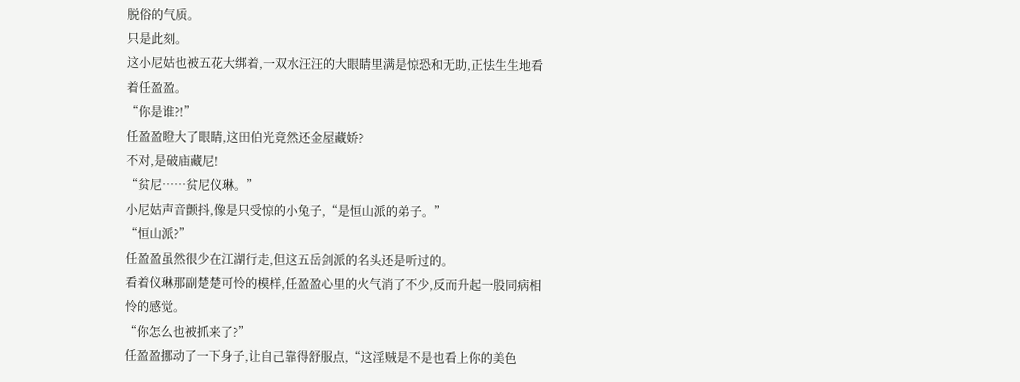脱俗的气质。
只是此刻。
这小尼姑也被五花大绑着,一双水汪汪的大眼睛里满是惊恐和无助,正怯生生地看着任盈盈。
“你是谁?!”
任盈盈瞪大了眼睛,这田伯光竟然还金屋藏娇?
不对,是破庙藏尼!
“贫尼……贫尼仪琳。”
小尼姑声音颤抖,像是只受惊的小兔子,“是恒山派的弟子。”
“恒山派?”
任盈盈虽然很少在江湖行走,但这五岳剑派的名头还是听过的。
看着仪琳那副楚楚可怜的模样,任盈盈心里的火气消了不少,反而升起一股同病相怜的感觉。
“你怎么也被抓来了?”
任盈盈挪动了一下身子,让自己靠得舒服点,“这淫贼是不是也看上你的美色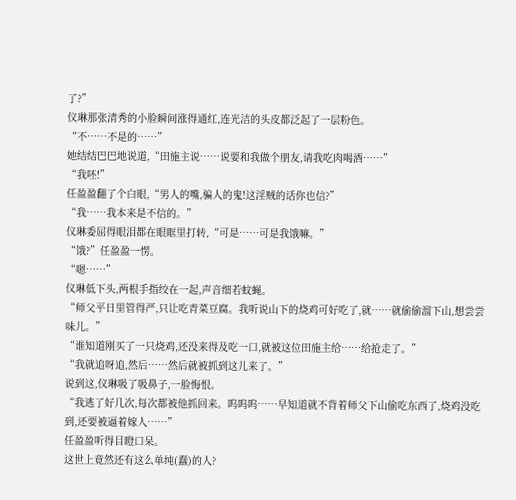了?”
仪琳那张清秀的小脸瞬间涨得通红,连光洁的头皮都泛起了一层粉色。
“不……不是的……”
她结结巴巴地说道,“田施主说……说要和我做个朋友,请我吃肉喝酒……”
“我呸!”
任盈盈翻了个白眼,“男人的嘴,骗人的鬼!这淫贼的话你也信?”
“我……我本来是不信的。”
仪琳委屈得眼泪都在眼眶里打转,“可是……可是我饿嘛。”
“饿?”任盈盈一愣。
“嗯……”
仪琳低下头,两根手指绞在一起,声音细若蚊蝇。
“师父平日里管得严,只让吃青菜豆腐。我听说山下的烧鸡可好吃了,就……就偷偷溜下山,想尝尝味儿。”
“谁知道刚买了一只烧鸡,还没来得及吃一口,就被这位田施主给……给抢走了。”
“我就追呀追,然后……然后就被抓到这儿来了。”
说到这,仪琳吸了吸鼻子,一脸悔恨。
“我逃了好几次,每次都被他抓回来。呜呜呜……早知道就不背着师父下山偷吃东西了,烧鸡没吃到,还要被逼着嫁人……”
任盈盈听得目瞪口呆。
这世上竟然还有这么单纯(蠢)的人?